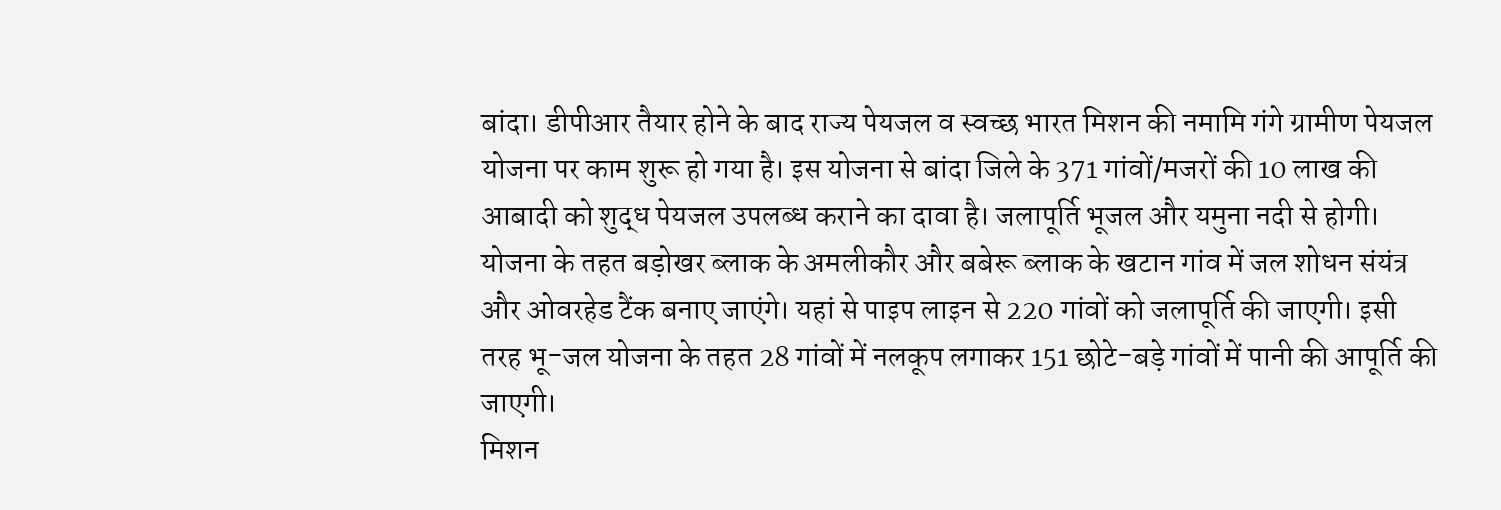बांदा। डीपीआर तैयार होने के बाद राज्य पेयजल व स्वच्छ भारत मिशन की नमामि गंगे ग्रामीण पेयजल योजना पर काम शुरू हो गया है। इस योजना से बांदा जिले के 371 गांवों/मजरों की 10 लाख की आबादी को शुद्ध पेयजल उपलब्ध कराने का दावा है। जलापूर्ति भूजल और यमुना नदी से होगी।
योजना के तहत बड़ोखर ब्लाक के अमलीकौर और बबेरू ब्लाक के खटान गांव में जल शोधन संयंत्र और ओवरहेड टैंक बनाए जाएंगे। यहां से पाइप लाइन से 220 गांवों को जलापूर्ति की जाएगी। इसी तरह भू-जल योजना के तहत 28 गांवों में नलकूप लगाकर 151 छोटे-बड़े गांवों में पानी की आपूर्ति की जाएगी।
मिशन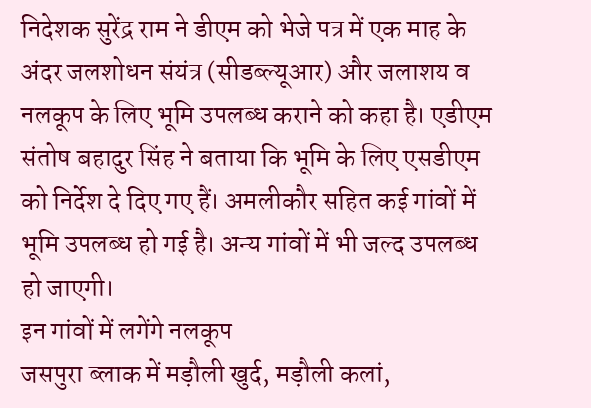निदेशक सुरेंद्र राम ने डीएम को भेजे पत्र में एक माह के अंदर जलशोधन संयंत्र (सीडब्ल्यूआर) और जलाशय व नलकूप के लिए भूमि उपलब्ध कराने को कहा है। एडीएम संतोष बहादुर सिंह ने बताया कि भूमि के लिए एसडीएम को निर्देश दे दिए गए हैं। अमलीकौर सहित कई गांवों में भूमि उपलब्ध हो गई है। अन्य गांवों में भी जल्द उपलब्ध हो जाएगी।
इन गांवों में लगेंगे नलकूप
जसपुरा ब्लाक में मड़ौली खुर्द, मड़ौली कलां,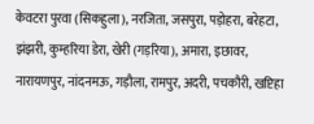केवटरा पुरवा (सिकहुला), नरजिता, जसपुरा, पड़ोहरा, बरेहटा, झंझरी, कुम्हरिया डेरा, खेरी (गड़रिया), अमारा, इछावर, नारायणपुर, नांदनमऊ, गड़ौला, रामपुर, अदरी, पचकौरी, खप्टिहा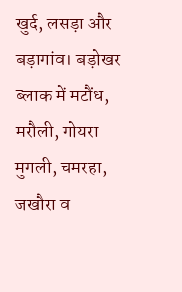खुर्द, लसड़ा और बड़ागांव। बड़ोखर ब्लाक में मटौंध, मरौली, गोयरा मुगली, चमरहा, जखौरा व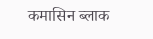कमासिन ब्लाक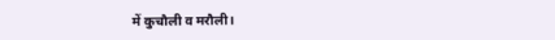में कुचौली व मरौली।